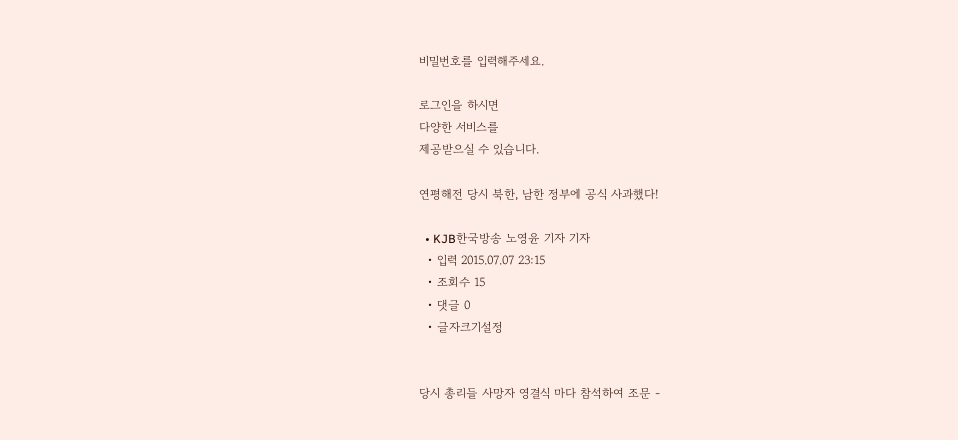비밀번호를 입력해주세요.

로그인을 하시면
다양한 서비스를
제공받으실 수 있습니다.

연평해전 당시 북한, 남한 정부에 공식 사과했다!

  • KJB한국방송 노영윤 기자 기자
  • 입력 2015.07.07 23:15
  • 조회수 15
  • 댓글 0
  • 글자크기설정


당시 총리들 사망자 영결식 마다 참석하여 조문 -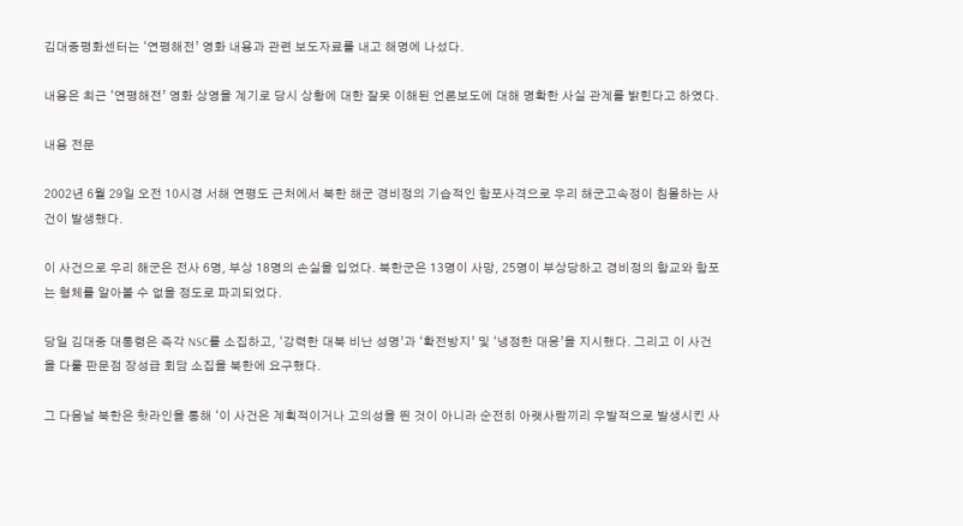김대중평화센터는 ‘연평해전’ 영화 내용과 관련 보도자료를 내고 해명에 나섰다.

내용은 최근 ‘연평해전’ 영화 상영을 계기로 당시 상황에 대한 잘못 이해된 언론보도에 대해 명확한 사실 관계를 밝힌다고 하였다.

내용 전문

2002년 6월 29일 오전 10시경 서해 연평도 근처에서 북한 해군 경비정의 기습적인 함포사격으로 우리 해군고속정이 침몰하는 사건이 발생했다.

이 사건으로 우리 해군은 전사 6명, 부상 18명의 손실을 입었다. 북한군은 13명이 사망, 25명이 부상당하고 경비정의 함교와 함포는 형체를 알아볼 수 없을 정도로 파괴되었다.

당일 김대중 대통령은 즉각 NSC를 소집하고, ‘강력한 대북 비난 성명’과 ‘확전방지’ 및 ‘냉정한 대응’을 지시했다. 그리고 이 사건을 다룰 판문점 장성급 회담 소집을 북한에 요구했다.

그 다음날 북한은 핫라인을 통해 ‘이 사건은 계획적이거나 고의성을 띈 것이 아니라 순전히 아랫사람끼리 우발적으로 발생시킨 사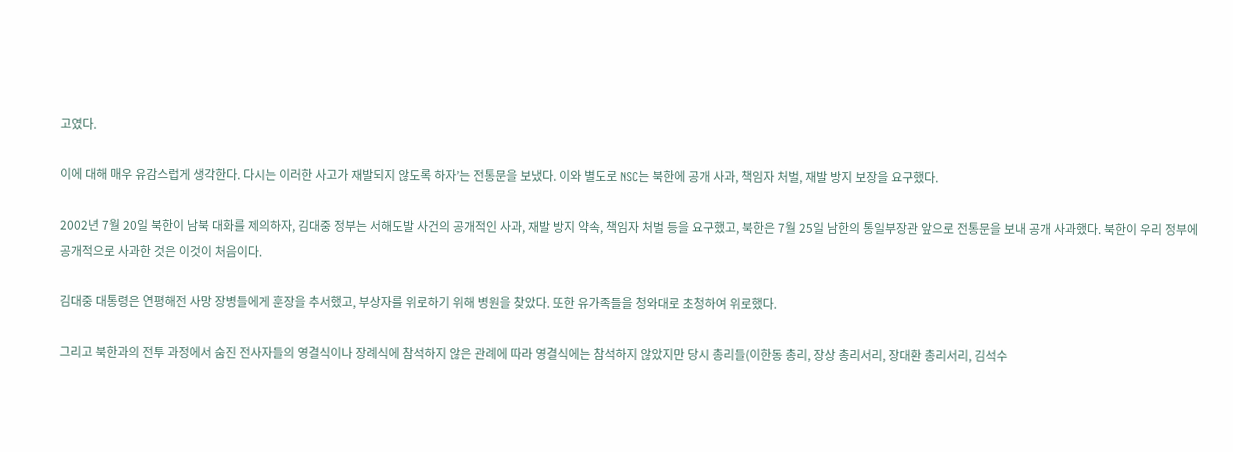고였다.

이에 대해 매우 유감스럽게 생각한다. 다시는 이러한 사고가 재발되지 않도록 하자’는 전통문을 보냈다. 이와 별도로 NSC는 북한에 공개 사과, 책임자 처벌, 재발 방지 보장을 요구했다.

2002년 7월 20일 북한이 남북 대화를 제의하자, 김대중 정부는 서해도발 사건의 공개적인 사과, 재발 방지 약속, 책임자 처벌 등을 요구했고, 북한은 7월 25일 남한의 통일부장관 앞으로 전통문을 보내 공개 사과했다. 북한이 우리 정부에 공개적으로 사과한 것은 이것이 처음이다.

김대중 대통령은 연평해전 사망 장병들에게 훈장을 추서했고, 부상자를 위로하기 위해 병원을 찾았다. 또한 유가족들을 청와대로 초청하여 위로했다.

그리고 북한과의 전투 과정에서 숨진 전사자들의 영결식이나 장례식에 참석하지 않은 관례에 따라 영결식에는 참석하지 않았지만 당시 총리들(이한동 총리, 장상 총리서리, 장대환 총리서리, 김석수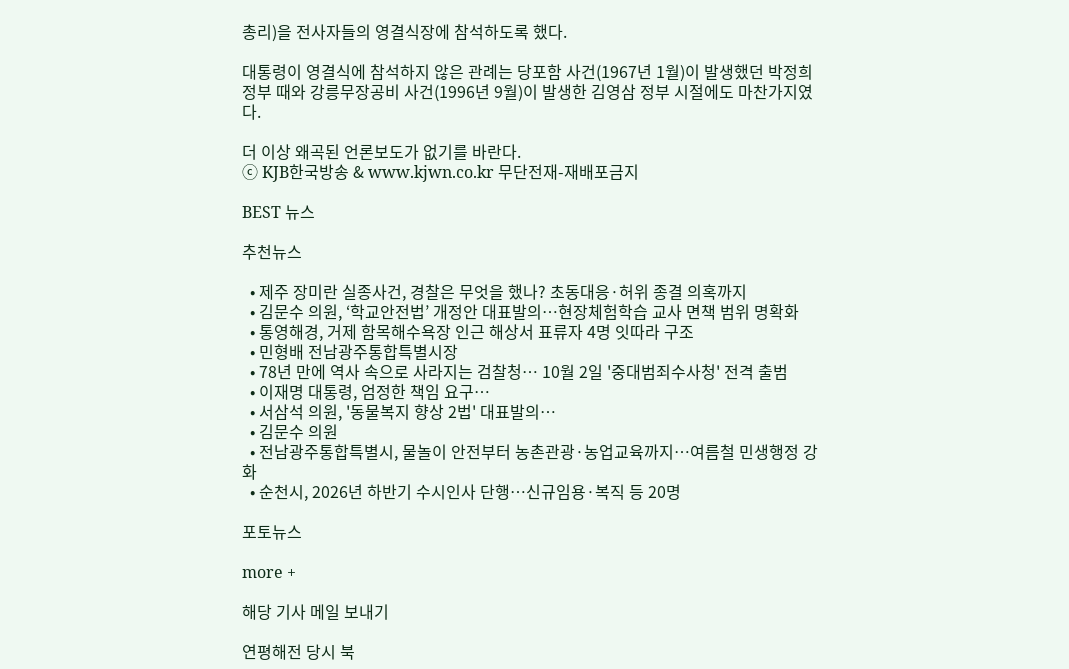총리)을 전사자들의 영결식장에 참석하도록 했다.

대통령이 영결식에 참석하지 않은 관례는 당포함 사건(1967년 1월)이 발생했던 박정희 정부 때와 강릉무장공비 사건(1996년 9월)이 발생한 김영삼 정부 시절에도 마찬가지였다.

더 이상 왜곡된 언론보도가 없기를 바란다.
ⓒ KJB한국방송 & www.kjwn.co.kr 무단전재-재배포금지

BEST 뉴스

추천뉴스

  • 제주 장미란 실종사건, 경찰은 무엇을 했나? 초동대응·허위 종결 의혹까지
  • 김문수 의원, ‘학교안전법’ 개정안 대표발의…현장체험학습 교사 면책 범위 명확화
  • 통영해경, 거제 함목해수욕장 인근 해상서 표류자 4명 잇따라 구조
  • 민형배 전남광주통합특별시장
  • 78년 만에 역사 속으로 사라지는 검찰청… 10월 2일 '중대범죄수사청' 전격 출범
  • 이재명 대통령, 엄정한 책임 요구…
  • 서삼석 의원, '동물복지 향상 2법' 대표발의…
  • 김문수 의원
  • 전남광주통합특별시, 물놀이 안전부터 농촌관광·농업교육까지…여름철 민생행정 강화
  • 순천시, 2026년 하반기 수시인사 단행…신규임용·복직 등 20명

포토뉴스

more +

해당 기사 메일 보내기

연평해전 당시 북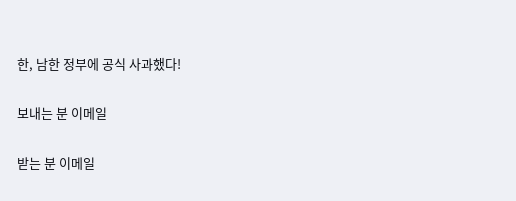한, 남한 정부에 공식 사과했다!

보내는 분 이메일

받는 분 이메일